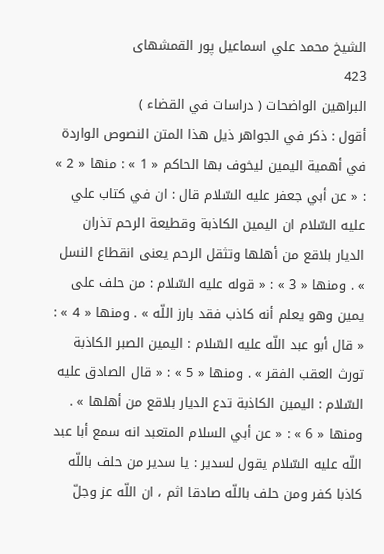الشيخ محمد علي اسماعيل پور القمشهاى
423
البراهين الواضحات ( دراسات في القضاء )
أقول : ذكر في الجواهر ذيل هذا المتن النصوص الواردة في أهمية اليمين ليخوف بها الحاكم « 1 » : منها « 2 » : « عن أبي جعفر عليه السّلام قال : ان في كتاب علي عليه السّلام ان اليمين الكاذبة وقطيعة الرحم تذران الديار بلاقع من أهلها وتثقل الرحم يعنى انقطاع النسل » . ومنها « 3 » : « قوله عليه السّلام : من حلف على يمين وهو يعلم أنه كاذب فقد بارز اللّه » . ومنها « 4 » : « قال أبو عبد اللّه عليه السّلام : اليمين الصبر الكاذبة تورث العقب الفقر » . ومنها « 5 » : « قال الصادق عليه السّلام : اليمين الكاذبة تدع الديار بلاقع من أهلها » . ومنها « 6 » : « عن أبي السلام المتعبد انه سمع أبا عبد اللّه عليه السّلام يقول لسدير : يا سدير من حلف باللّه كاذبا كفر ومن حلف باللّه صادقا اثم ، ان اللّه عز وجلّ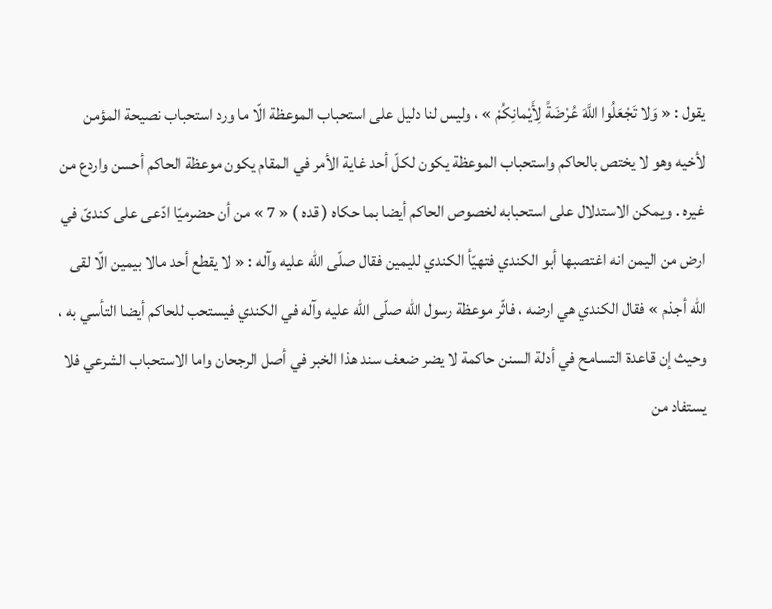يقول : « وَلا تَجْعَلُوا اللَّهَ عُرْضَةً لِأَيْمانِكُمْ » ، وليس لنا دليل على استحباب الموعظة الّا ما ورد استحباب نصيحة المؤمن لأخيه وهو لا يختص بالحاكم واستحباب الموعظة يكون لكلّ أحد غاية الأمر في المقام يكون موعظة الحاكم أحسن واردع من غيره . ويمكن الاستدلال على استحبابه لخصوص الحاكم أيضا بما حكاه ( قده ) « 7 » من أن حضرميّا ادّعى على كندىّ في ارض من اليمن انه اغتصبها أبو الكندي فتهيّأ الكندي لليمين فقال صلّى اللّه عليه وآله : « لا يقطع أحد مالا بيمين الّا لقى اللّه أجذم » فقال الكندي هي ارضه ، فاثّر موعظة رسول اللّه صلّى اللّه عليه وآله في الكندي فيستحب للحاكم أيضا التأسي به ، وحيث إن قاعدة التسامح في أدلة السنن حاكمة لا يضر ضعف سند هذا الخبر في أصل الرجحان واما الاستحباب الشرعي فلا يستفاد من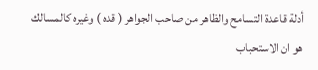أدلة قاعدة التسامح والظاهر من صاحب الجواهر ( قده ) وغيره كالمسالك هو ان الاستحباب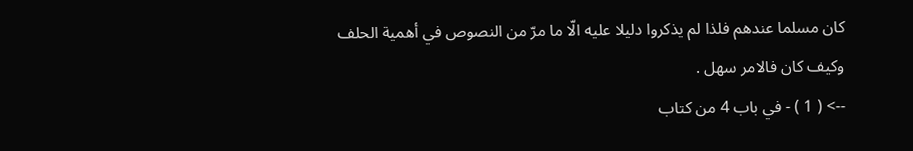كان مسلما عندهم فلذا لم يذكروا دليلا عليه الّا ما مرّ من النصوص في أهمية الحلف وكيف كان فالامر سهل .
--> ( 1 ) - في باب 4 من كتاب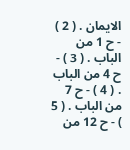الايمان . ( 2 ) - ح 1 من الباب . ( 3 ) - ح 4 من الباب . ( 4 ) - ح 7 من الباب . ( 5 ) - ح 12 من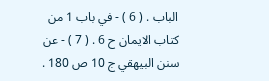الباب . ( 6 ) - في باب 1 من كتاب الايمان ح 6 . ( 7 ) - عن سنن البيهقي ج 10 ص 180 .